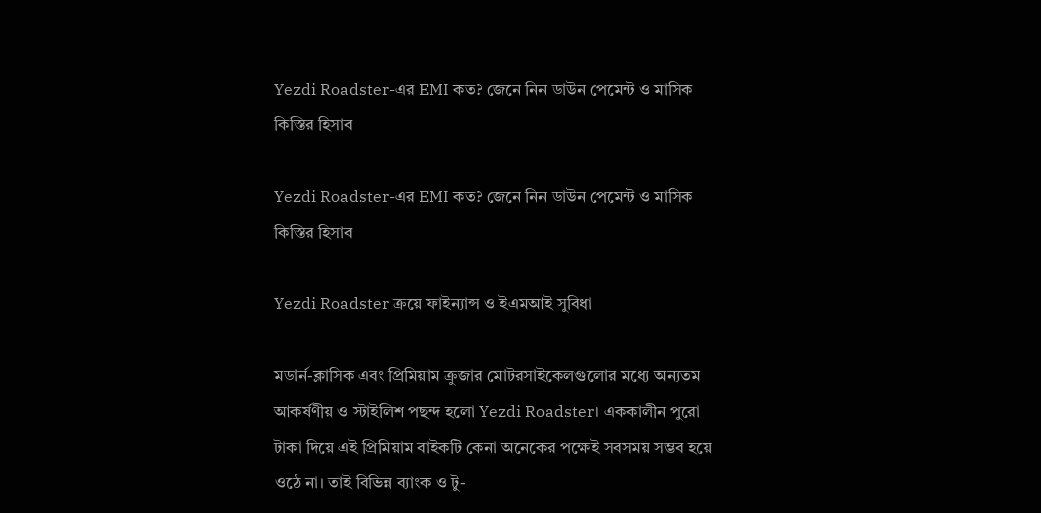Yezdi Roadster-এর EMI কত? জেনে নিন ডাউন পেমেন্ট ও মাসিক কিস্তির হিসাব

Yezdi Roadster-এর EMI কত? জেনে নিন ডাউন পেমেন্ট ও মাসিক কিস্তির হিসাব

Yezdi Roadster ক্রয়ে ফাইন্যান্স ও ইএমআই সুবিধা

মডার্ন-ক্লাসিক এবং প্রিমিয়াম ক্রুজার মোটরসাইকেলগুলোর মধ্যে অন্যতম আকর্ষণীয় ও স্টাইলিশ পছন্দ হলো Yezdi Roadster। এককালীন পুরো টাকা দিয়ে এই প্রিমিয়াম বাইকটি কেনা অনেকের পক্ষেই সবসময় সম্ভব হয়ে ওঠে না। তাই বিভিন্ন ব্যাংক ও টু-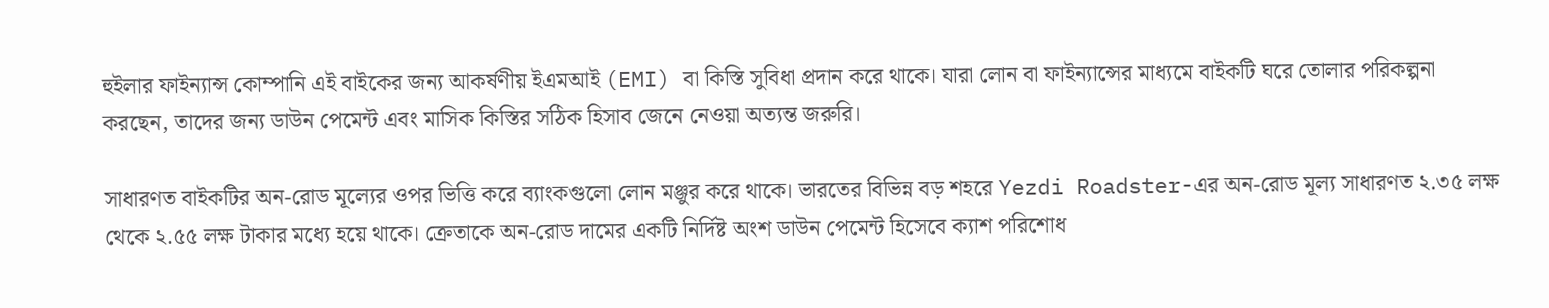হুইলার ফাইন্যান্স কোম্পানি এই বাইকের জন্য আকর্ষণীয় ইএমআই (EMI) বা কিস্তি সুবিধা প্রদান করে থাকে। যারা লোন বা ফাইন্যান্সের মাধ্যমে বাইকটি ঘরে তোলার পরিকল্পনা করছেন, তাদের জন্য ডাউন পেমেন্ট এবং মাসিক কিস্তির সঠিক হিসাব জেনে নেওয়া অত্যন্ত জরুরি।

সাধারণত বাইকটির অন-রোড মূল্যের ওপর ভিত্তি করে ব্যাংকগুলো লোন মঞ্জুর করে থাকে। ভারতের বিভিন্ন বড় শহরে Yezdi Roadster-এর অন-রোড মূল্য সাধারণত ২.৩৫ লক্ষ থেকে ২.৫৫ লক্ষ টাকার মধ্যে হয়ে থাকে। ক্রেতাকে অন-রোড দামের একটি নির্দিষ্ট অংশ ডাউন পেমেন্ট হিসেবে ক্যাশ পরিশোধ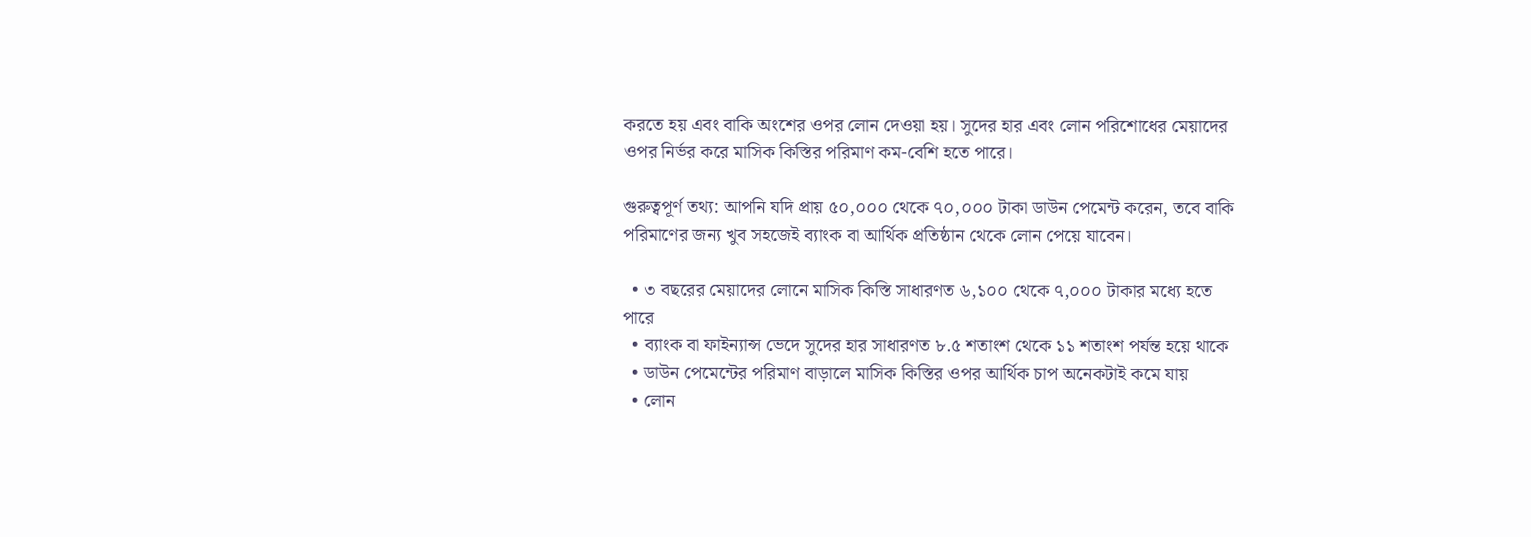করতে হয় এবং বাকি অংশের ওপর লোন দেওয়া হয়। সুদের হার এবং লোন পরিশোধের মেয়াদের ওপর নির্ভর করে মাসিক কিস্তির পরিমাণ কম-বেশি হতে পারে।

গুরুত্বপূর্ণ তথ্য: আপনি যদি প্রায় ৫০,০০০ থেকে ৭০,০০০ টাকা ডাউন পেমেন্ট করেন, তবে বাকি পরিমাণের জন্য খুব সহজেই ব্যাংক বা আর্থিক প্রতিষ্ঠান থেকে লোন পেয়ে যাবেন।

  • ৩ বছরের মেয়াদের লোনে মাসিক কিস্তি সাধারণত ৬,১০০ থেকে ৭,০০০ টাকার মধ্যে হতে পারে
  • ব্যাংক বা ফাইন্যান্স ভেদে সুদের হার সাধারণত ৮.৫ শতাংশ থেকে ১১ শতাংশ পর্যন্ত হয়ে থাকে
  • ডাউন পেমেন্টের পরিমাণ বাড়ালে মাসিক কিস্তির ওপর আর্থিক চাপ অনেকটাই কমে যায়
  • লোন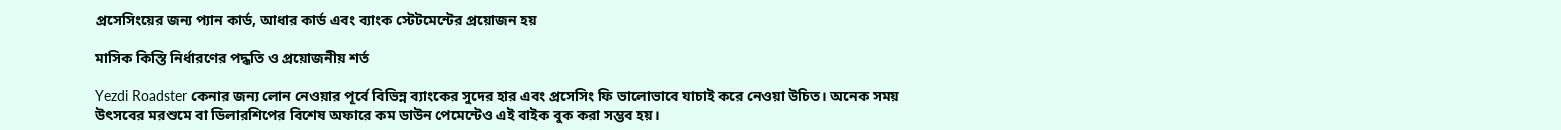প্রসেসিংয়ের জন্য প্যান কার্ড, আধার কার্ড এবং ব্যাংক স্টেটমেন্টের প্রয়োজন হয়

মাসিক কিস্তি নির্ধারণের পদ্ধতি ও প্রয়োজনীয় শর্ত

Yezdi Roadster কেনার জন্য লোন নেওয়ার পূর্বে বিভিন্ন ব্যাংকের সুদের হার এবং প্রসেসিং ফি ভালোভাবে যাচাই করে নেওয়া উচিত। অনেক সময় উৎসবের মরশুমে বা ডিলারশিপের বিশেষ অফারে কম ডাউন পেমেন্টেও এই বাইক বুক করা সম্ভব হয়।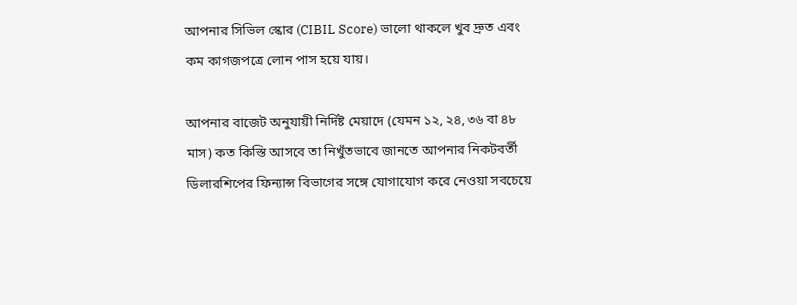আপনার সিভিল স্কোর (CIBIL Score) ভালো থাকলে খুব দ্রুত এবং কম কাগজপত্রে লোন পাস হয়ে যায়।

আপনার বাজেট অনুযায়ী নির্দিষ্ট মেয়াদে (যেমন ১২, ২৪, ৩৬ বা ৪৮ মাস) কত কিস্তি আসবে তা নিখুঁতভাবে জানতে আপনার নিকটবর্তী ডিলারশিপের ফিন্যান্স বিভাগের সঙ্গে যোগাযোগ করে নেওয়া সবচেয়ে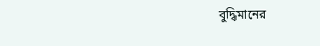বুদ্ধিমানের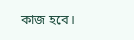কাজ হবে।